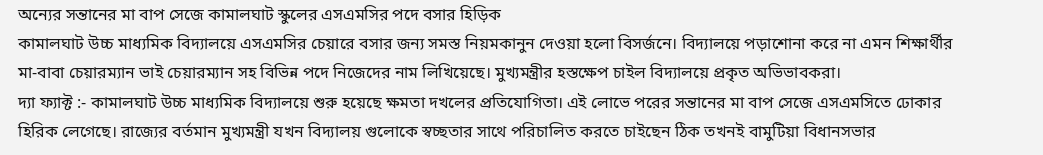অন্যের সন্তানের মা বাপ সেজে কামালঘাট স্কুলের এসএমসির পদে বসার হিড়িক
কামালঘাট উচ্চ মাধ্যমিক বিদ্যালয়ে এসএমসির চেয়ারে বসার জন্য সমস্ত নিয়মকানুন দেওয়া হলো বিসর্জনে। বিদ্যালয়ে পড়াশোনা করে না এমন শিক্ষার্থীর মা-বাবা চেয়ারম্যান ভাই চেয়ারম্যান সহ বিভিন্ন পদে নিজেদের নাম লিখিয়েছে। মুখ্যমন্ত্রীর হস্তক্ষেপ চাইল বিদ্যালয়ে প্রকৃত অভিভাবকরা।
দ্যা ফ্যাক্ট :- কামালঘাট উচ্চ মাধ্যমিক বিদ্যালয়ে শুরু হয়েছে ক্ষমতা দখলের প্রতিযোগিতা। এই লোভে পরের সন্তানের মা বাপ সেজে এসএমসিতে ঢোকার হিরিক লেগেছে। রাজ্যের বর্তমান মুখ্যমন্ত্রী যখন বিদ্যালয় গুলোকে স্বচ্ছতার সাথে পরিচালিত করতে চাইছেন ঠিক তখনই বামুটিয়া বিধানসভার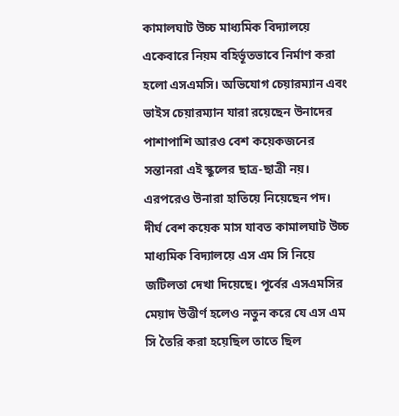কামালঘাট উচ্চ মাধ্যমিক বিদ্যালয়ে একেবারে নিয়ম বহির্ভূতভাবে নির্মাণ করা হলো এসএমসি। অভিযোগ চেয়ারম্যান এবং ভাইস চেয়ারম্যান যারা রয়েছেন উনাদের পাশাপাশি আরও বেশ কয়েকজনের সন্তানরা এই স্কুলের ছাত্র-ছাত্রী নয়। এরপরেও উনারা হাতিয়ে নিয়েছেন পদ।
দীর্ঘ বেশ কয়েক মাস যাবত কামালঘাট উচ্চ মাধ্যমিক বিদ্যালয়ে এস এম সি নিয়ে জটিলতা দেখা দিয়েছে। পূর্বের এসএমসির মেয়াদ উত্তীর্ণ হলেও নতুন করে যে এস এম সি তৈরি করা হয়েছিল তাতে ছিল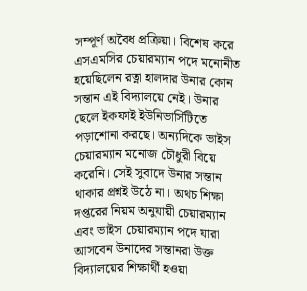সম্পূর্ণ অবৈধ প্রক্রিয়া। বিশেষ করে এসএমসির চেয়ারম্যান পদে মনোনীত হয়েছিলেন রত্না হালদার উনার কোন সন্তান এই বিদ্যালয়ে নেই। উনার ছেলে ইকফাই ইউনিভার্সিটিতে পড়াশোনা করছে। অন্যদিকে ভাইস চেয়ারম্যান মনোজ চৌধুরী বিয়ে করেনি। সেই সুবাদে উনার সন্তান থাকার প্রশ্নই উঠে না। অথচ শিক্ষা দপ্তরের নিয়ম অনুযায়ী চেয়ারম্যান এবং ভাইস চেয়ারম্যান পদে যারা আসবেন উনাদের সন্তানরা উক্ত বিদ্যালয়ের শিক্ষার্থী হওয়া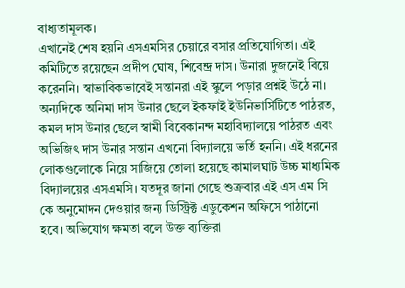বাধ্যতামূলক।
এখানেই শেষ হয়নি এসএমসির চেয়ারে বসার প্রতিযোগিতা। এই কমিটিতে রয়েছেন প্রদীপ ঘোষ, শিবেন্দ্র দাস। উনারা দুজনেই বিয়ে করেননি। স্বাভাবিকভাবেই সন্তানরা এই স্কুলে পড়ার প্রশ্নই উঠে না। অন্যদিকে অনিমা দাস উনার ছেলে ইকফাই ইউনিভার্সিটিতে পাঠরত, কমল দাস উনার ছেলে স্বামী বিবেকানন্দ মহাবিদ্যালয়ে পাঠরত এবং অভিজিৎ দাস উনার সন্তান এখনো বিদ্যালয়ে ভর্তি হননি। এই ধরনের লোকগুলোকে নিয়ে সাজিয়ে তোলা হয়েছে কামালঘাট উচ্চ মাধ্যমিক বিদ্যালয়ের এসএমসি। যতদূর জানা গেছে শুক্রবার এই এস এম সি কে অনুমোদন দেওয়ার জন্য ডিস্ট্রিক্ট এডুকেশন অফিসে পাঠানো হবে। অভিযোগ ক্ষমতা বলে উক্ত ব্যক্তিরা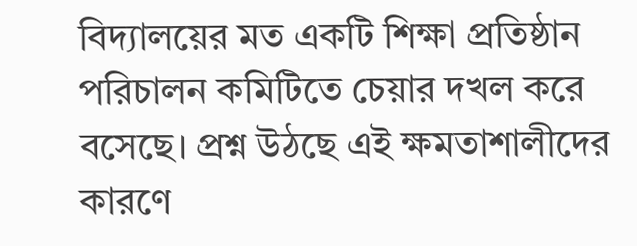বিদ্যালয়ের মত একটি শিক্ষা প্রতিষ্ঠান পরিচালন কমিটিতে চেয়ার দখল করে বসেছে। প্রশ্ন উঠছে এই ক্ষমতাশালীদের কারণে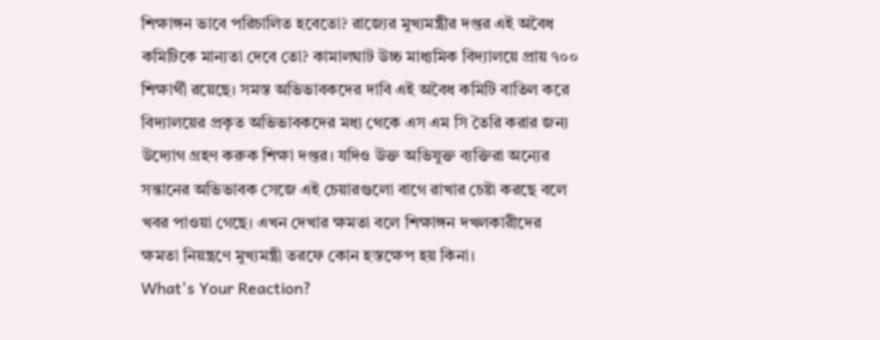শিক্ষাঙ্গন ভাবে পরিচালিত হবেতো? রাজ্যের মুখ্যমন্ত্রীর দপ্তর এই অবৈধ কমিটিকে মান্যতা দেবে তো? কামালঘাট উচ্চ মাধ্যমিক বিদ্যালয়ে প্রায় ৭০০ শিক্ষার্থী রয়েছে। সমস্ত অভিভাবকদের দাবি এই অবৈধ কমিটি বাতিল করে বিদ্যালয়ের প্রকৃত অভিভাবকদের মধ্য থেকে এস এম সি তৈরি করার জন্য উদ্যোগ গ্রহণ করুক শিক্ষা দপ্তর। যদিও উক্ত অভিযুক্ত ব্যক্তিরা অন্যের সন্তানের অভিভাবক সেজে এই চেয়ারগুলো বাগে রাখার চেষ্টা করছে বলে খবর পাওয়া গেছে। এখন দেখার ক্ষমতা বলে শিক্ষাঙ্গন দখলকারীদের ক্ষমতা নিয়ন্ত্রণে মুখ্যমন্ত্রী তরফে কোন হস্তক্ষেপ হয় কিনা।
What's Your Reaction?